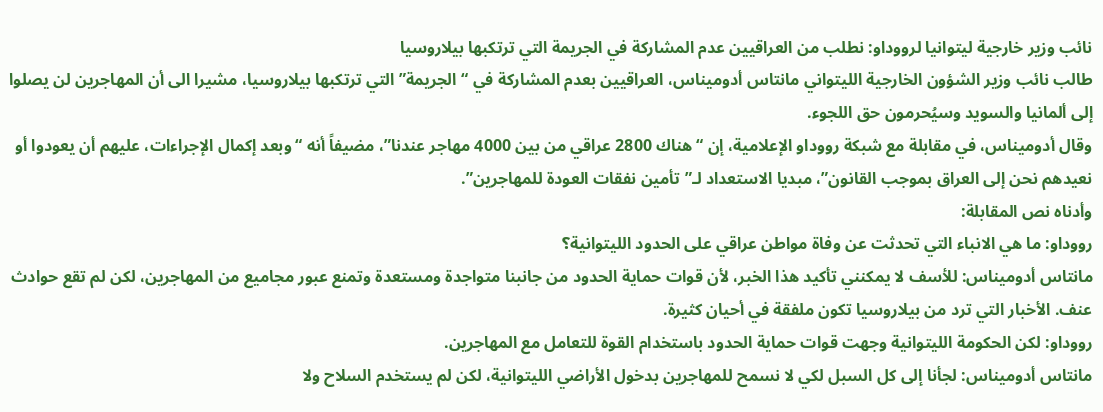نائب وزير خارجية ليتوانيا لرووداو: نطلب من العراقيين عدم المشاركة في الجريمة التي ترتكبها بيلاروسيا
طالب نائب وزير الشؤون الخارجية الليتواني مانتاس أدوميناس، العراقيين بعدم المشاركة في “الجريمة” التي ترتكبها بيلاروسيا، مشيرا الى أن المهاجرين لن يصلوا إلى ألمانيا والسويد وسيُحرمون حق اللجوء.
وقال أدوميناس، في مقابلة مع شبكة رووداو الإعلامية، إن “هناك 2800 عراقي من بين 4000 مهاجر عندنا”، مضيفاً أنه “وبعد إكمال الإجراءات، عليهم أن يعودوا أو نعيدهم نحن إلى العراق بموجب القانون”، مبديا الاستعداد لـ”تأمين نفقات العودة للمهاجرين”.
وأدناه نص المقابلة:
رووداو: ما هي الانباء التي تحدثت عن وفاة مواطن عراقي على الحدود الليتوانية؟
مانتاس أدوميناس: للأسف لا يمكنني تأكيد هذا الخبر، لأن قوات حماية الحدود من جانبنا متواجدة ومستعدة وتمنع عبور مجاميع من المهاجرين، لكن لم تقع حوادث عنف. الأخبار التي ترد من بيلاروسيا تكون ملفقة في أحيان كثيرة.
رووداو: لكن الحكومة الليتوانية وجهت قوات حماية الحدود باستخدام القوة للتعامل مع المهاجرين.
مانتاس أدوميناس: لجأنا إلى كل السبل لكي لا نسمح للمهاجرين بدخول الأراضي الليتوانية، لكن لم يستخدم السلاح ولا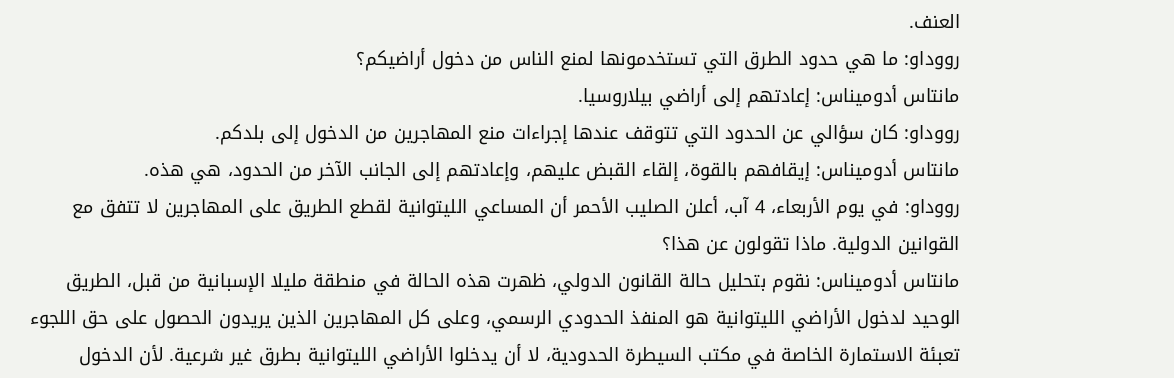العنف.
رووداو: ما هي حدود الطرق التي تستخدمونها لمنع الناس من دخول أراضيكم؟
مانتاس أدوميناس: إعادتهم إلى أراضي بيلاروسيا.
رووداو: كان سؤالي عن الحدود التي تتوقف عندها إجراءات منع المهاجرين من الدخول إلى بلدكم.
مانتاس أدوميناس: إيقافهم بالقوة، إلقاء القبض عليهم، وإعادتهم إلى الجانب الآخر من الحدود، هي هذه.
رووداو: في يوم الأربعاء، 4 آب، أعلن الصليب الأحمر أن المساعي الليتوانية لقطع الطريق على المهاجرين لا تتفق مع القوانين الدولية. ماذا تقولون عن هذا؟
مانتاس أدوميناس: نقوم بتحليل حالة القانون الدولي، ظهرت هذه الحالة في منطقة مليلا الإسبانية من قبل، الطريق الوحيد لدخول الأراضي الليتوانية هو المنفذ الحدودي الرسمي، وعلى كل المهاجرين الذين يريدون الحصول على حق اللجوء تعبئة الاستمارة الخاصة في مكتب السيطرة الحدودية، لا أن يدخلوا الأراضي الليتوانية بطرق غير شرعية. لأن الدخول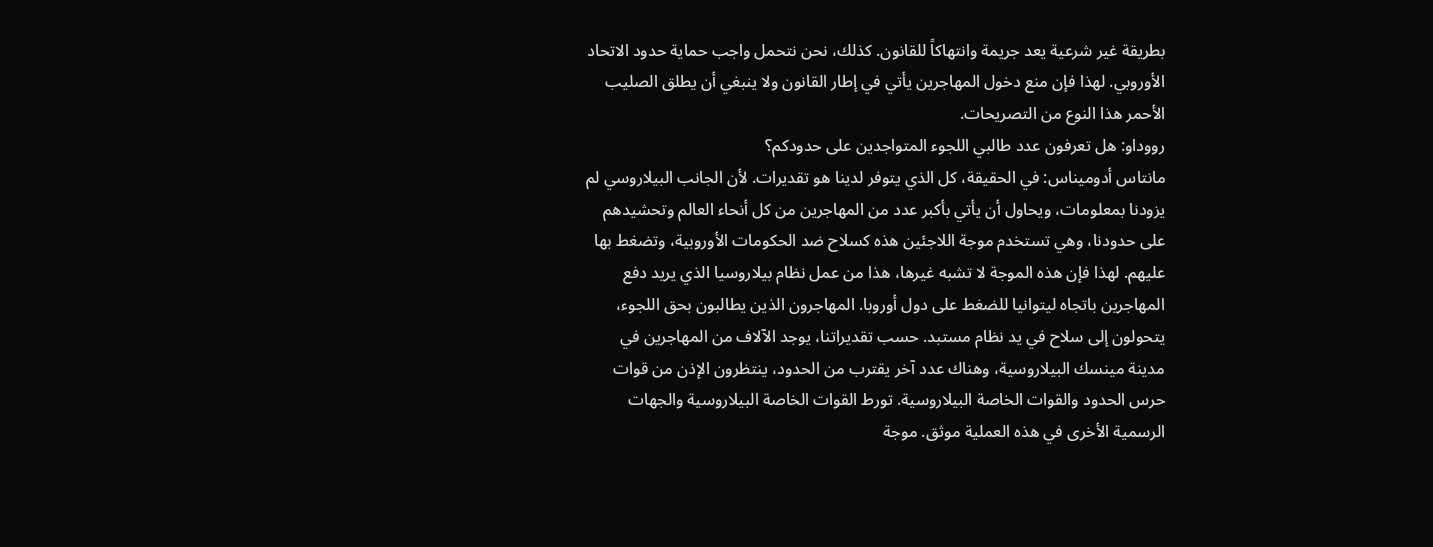بطريقة غير شرعية يعد جريمة وانتهاكاً للقانون. كذلك، نحن نتحمل واجب حماية حدود الاتحاد الأوروبي. لهذا فإن منع دخول المهاجرين يأتي في إطار القانون ولا ينبغي أن يطلق الصليب الأحمر هذا النوع من التصريحات.
رووداو: هل تعرفون عدد طالبي اللجوء المتواجدين على حدودكم؟
مانتاس أدوميناس: في الحقيقة، كل الذي يتوفر لدينا هو تقديرات. لأن الجانب البيلاروسي لم يزودنا بمعلومات، ويحاول أن يأتي بأكبر عدد من المهاجرين من كل أنحاء العالم وتحشيدهم على حدودنا، وهي تستخدم موجة اللاجئين هذه كسلاح ضد الحكومات الأوروبية، وتضغط بها عليهم. لهذا فإن هذه الموجة لا تشبه غيرها، هذا من عمل نظام بيلاروسيا الذي يريد دفع المهاجرين باتجاه ليتوانيا للضغط على دول أوروبا. المهاجرون الذين يطالبون بحق اللجوء، يتحولون إلى سلاح في يد نظام مستبد. حسب تقديراتنا، يوجد الآلاف من المهاجرين في مدينة مينسك البيلاروسية، وهناك عدد آخر يقترب من الحدود، ينتظرون الإذن من قوات حرس الحدود والقوات الخاصة البيلاروسية. تورط القوات الخاصة البيلاروسية والجهات الرسمية الأخرى في هذه العملية موثق. موجة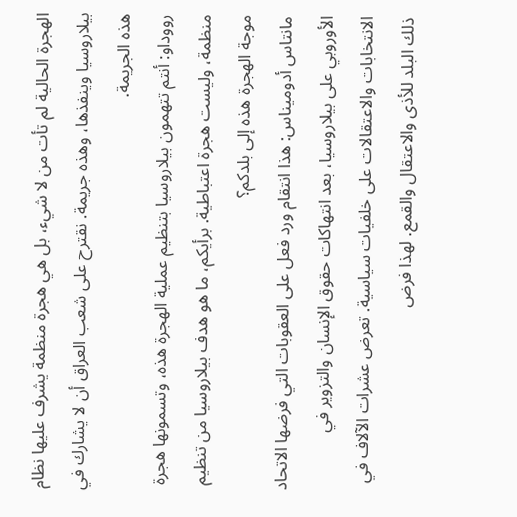الهجرة الحالية لم تأت من لا شيء، بل هي هجرة منظمة يشرف عليها نظام بيلاروسيا وينفذها، وهذه جريمة. نقترح على شعب العراق أن لا يشارك في هذه الجريمة.
رووداو: أنتم تتهمون بيلاروسيا بتنظيم عملية الهجرة هذه، وتسمونها هجرة منظمة، وليست هجرة اعتباطية. برأيكم، ما هو هدف بيلاروسيا من تنظيم موجة الهجرة هذه إلى بلدكم؟
مانتاس أدوميناس: هذا انتقام ورد فعل على العقوبات التي فرضها الاتحاد الأوروبي على بيلاروسيا، بعد انتهاكات حقوق الإنسان والتزوير في الانتخابات والاعتقالات على خلفيات سياسية. تعرض عشرات الآلاف في ذلك البلد للأذى والاعتقال والقمع. لهذا فرض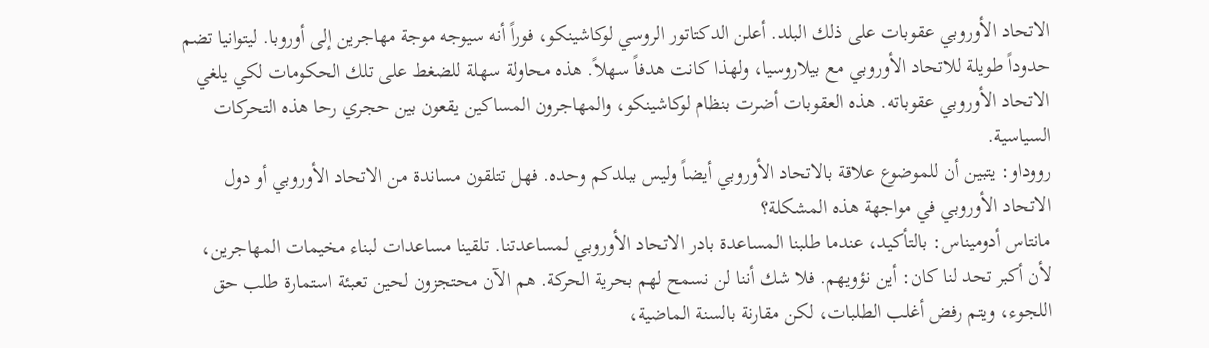الاتحاد الأوروبي عقوبات على ذلك البلد. أعلن الدكتاتور الروسي لوكاشينكو، فوراً أنه سيوجه موجة مهاجرين إلى أوروبا. ليتوانيا تضم حدوداً طويلة للاتحاد الأوروبي مع بيلاروسيا، ولهذا كانت هدفاً سهلاً. هذه محاولة سهلة للضغط على تلك الحكومات لكي يلغي الاتحاد الأوروبي عقوباته. هذه العقوبات أضرت بنظام لوكاشينكو، والمهاجرون المساكين يقعون بين حجري رحا هذه التحركات السياسية.
رووداو: يتبين أن للموضوع علاقة بالاتحاد الأوروبي أيضاً وليس ببلدكم وحده. فهل تتلقون مساندة من الاتحاد الأوروبي أو دول الاتحاد الأوروبي في مواجهة هذه المشكلة؟
مانتاس أدوميناس: بالتأكيد، عندما طلبنا المساعدة بادر الاتحاد الأوروبي لمساعدتنا. تلقينا مساعدات لبناء مخيمات المهاجرين، لأن أكبر تحد لنا كان: أين نؤويهم. فلا شك أننا لن نسمح لهم بحرية الحركة. هم الآن محتجزون لحين تعبئة استمارة طلب حق اللجوء، ويتم رفض أغلب الطلبات، لكن مقارنة بالسنة الماضية،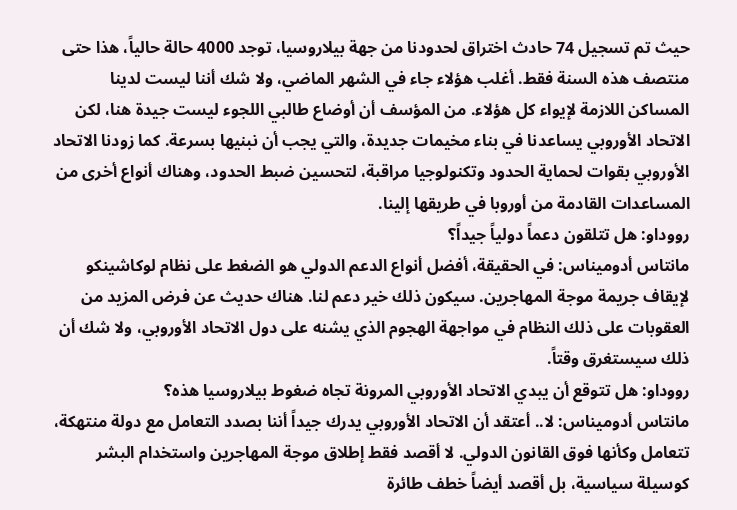حيث تم تسجيل 74 حادث اختراق لحدودنا من جهة بيلاروسيا، توجد 4000 حالة حالياً، هذا حتى منتصف هذه السنة فقط. أغلب هؤلاء جاء في الشهر الماضي، ولا شك أننا ليست لدينا المساكن اللازمة لإيواء كل هؤلاء. من المؤسف أن أوضاع طالبي اللجوء ليست جيدة هنا، لكن الاتحاد الأوروبي يساعدنا في بناء مخيمات جديدة، والتي يجب أن نبنيها بسرعة. كما زودنا الاتحاد الأوروبي بقوات لحماية الحدود وتكنولوجيا مراقبة، لتحسين ضبط الحدود، وهناك أنواع أخرى من المساعدات القادمة من أوروبا في طريقها إلينا.
رووداو: هل تتلقون دعماً دولياً جيداً؟
مانتاس أدوميناس: في الحقيقة، أفضل أنواع الدعم الدولي هو الضغط على نظام لوكاشينكو لإيقاف جريمة موجة المهاجرين. سيكون ذلك خير دعم لنا. هناك حديث عن فرض المزيد من العقوبات على ذلك النظام في مواجهة الهجوم الذي يشنه على دول الاتحاد الأوروبي، ولا شك أن ذلك سيستغرق وقتاً.
رووداو: هل تتوقع أن يبدي الاتحاد الأوروبي المرونة تجاه ضغوط بيلاروسيا هذه؟
مانتاس أدوميناس: لا.. أعتقد أن الاتحاد الأوروبي يدرك جيداً أننا بصدد التعامل مع دولة منتهكة، تتعامل وكأنها فوق القانون الدولي. لا أقصد فقط إطلاق موجة المهاجرين واستخدام البشر كوسيلة سياسية، بل أقصد أيضاً خطف طائرة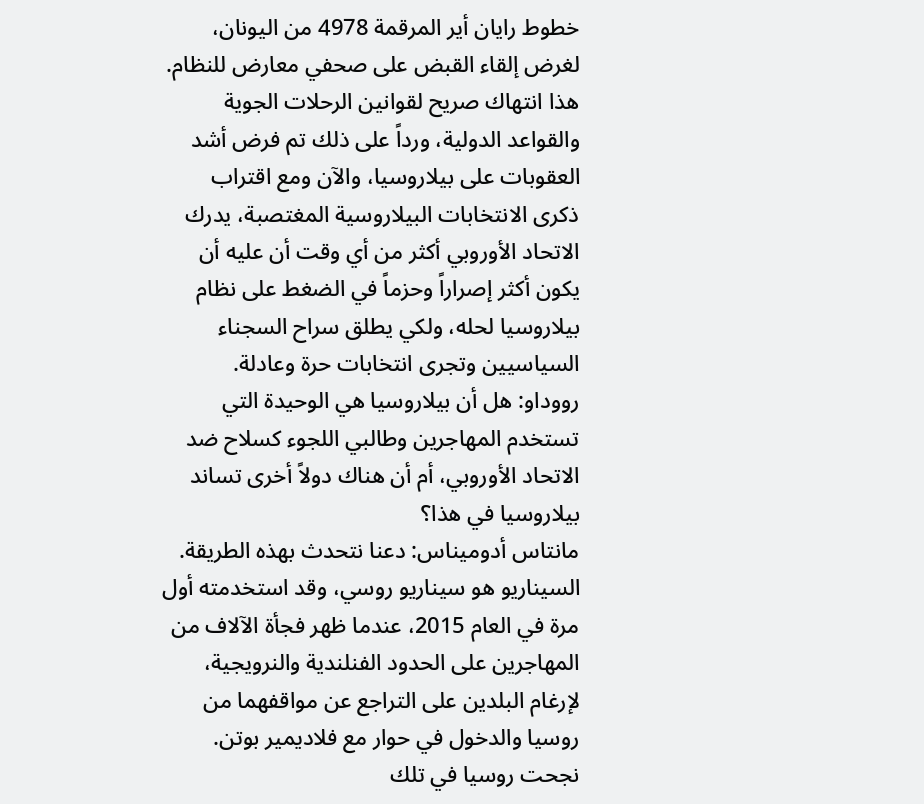خطوط رايان أير المرقمة 4978 من اليونان، لغرض إلقاء القبض على صحفي معارض للنظام. هذا انتهاك صريح لقوانين الرحلات الجوية والقواعد الدولية، ورداً على ذلك تم فرض أشد العقوبات على بيلاروسيا، والآن ومع اقتراب ذكرى الانتخابات البيلاروسية المغتصبة، يدرك الاتحاد الأوروبي أكثر من أي وقت أن عليه أن يكون أكثر إصراراً وحزماً في الضغط على نظام بيلاروسيا لحله، ولكي يطلق سراح السجناء السياسيين وتجرى انتخابات حرة وعادلة.
رووداو: هل أن بيلاروسيا هي الوحيدة التي تستخدم المهاجرين وطالبي اللجوء كسلاح ضد الاتحاد الأوروبي، أم أن هناك دولاً أخرى تساند بيلاروسيا في هذا؟
مانتاس أدوميناس: دعنا نتحدث بهذه الطريقة. السيناريو هو سيناريو روسي، وقد استخدمته أول مرة في العام 2015، عندما ظهر فجأة الآلاف من المهاجرين على الحدود الفنلندية والنرويجية، لإرغام البلدين على التراجع عن مواقفهما من روسيا والدخول في حوار مع فلاديمير بوتن. نجحت روسيا في تلك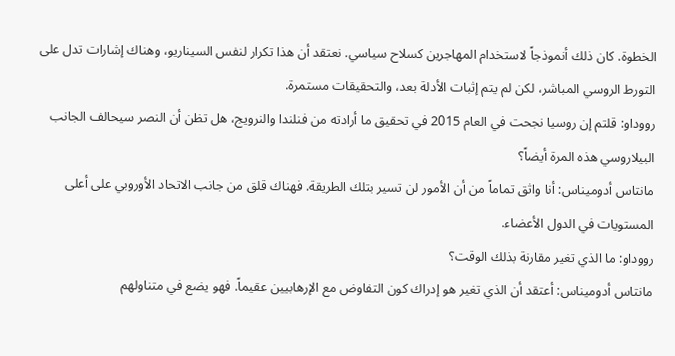الخطوة. كان ذلك أنموذجاً لاستخدام المهاجرين كسلاح سياسي. نعتقد أن هذا تكرار لنفس السيناريو، وهناك إشارات تدل على التورط الروسي المباشر، لكن لم يتم إثبات الأدلة بعد، والتحقيقات مستمرة.
رووداو: قلتم إن روسيا نجحت في العام 2015 في تحقيق ما أرادته من فنلندا والنرويج، هل تظن أن النصر سيحالف الجانب البيلاروسي هذه المرة أيضاً؟
مانتاس أدوميناس: أنا واثق تماماً من أن الأمور لن تسير بتلك الطريقة. فهناك قلق من جانب الاتحاد الأوروبي على أعلى المستويات في الدول الأعضاء.
رووداو: ما الذي تغير مقارنة بذلك الوقت؟
مانتاس أدوميناس: أعتقد أن الذي تغير هو إدراك كون التفاوض مع الإرهابيين عقيماً. فهو يضع في متناولهم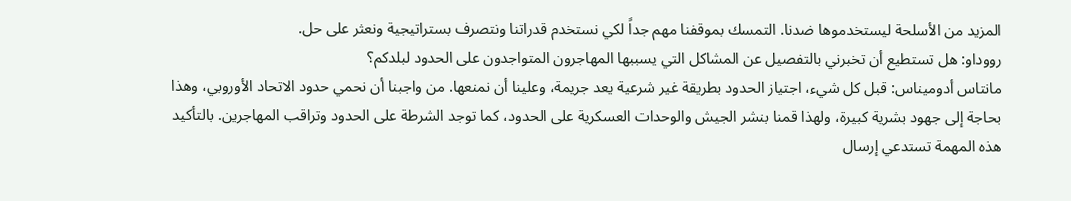المزيد من الأسلحة ليستخدموها ضدنا. التمسك بموقفنا مهم جداً لكي نستخدم قدراتنا ونتصرف بستراتيجية ونعثر على حل.
رووداو: هل تستطيع أن تخبرني بالتفصيل عن المشاكل التي يسببها المهاجرون المتواجدون على الحدود لبلدكم؟
مانتاس أدوميناس: قبل كل شيء، اجتياز الحدود بطريقة غير شرعية يعد جريمة، وعلينا أن نمنعها. من واجبنا أن نحمي حدود الاتحاد الأوروبي، وهذا بحاجة إلى جهود بشرية كبيرة، ولهذا قمنا بنشر الجيش والوحدات العسكرية على الحدود، كما توجد الشرطة على الحدود وتراقب المهاجرين. بالتأكيد هذه المهمة تستدعي إرسال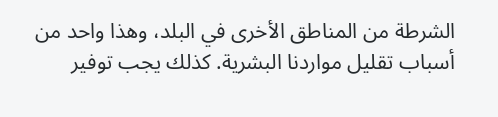الشرطة من المناطق الأخرى في البلد، وهذا واحد من أسباب تقليل مواردنا البشرية. كذلك يجب توفير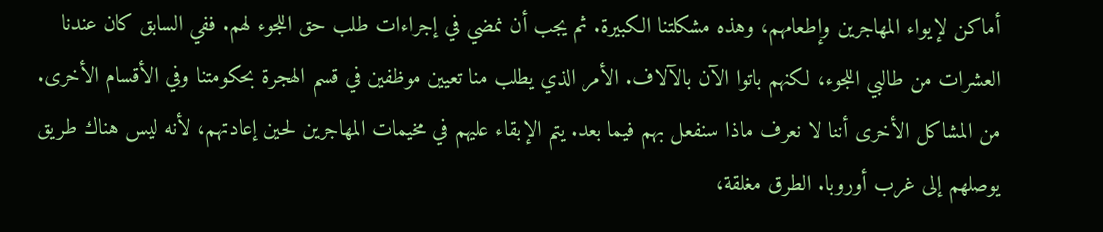أماكن لإيواء المهاجرين وإطعامهم، وهذه مشكلتنا الكبيرة. ثم يجب أن نمضي في إجراءات طلب حق اللجوء لهم. ففي السابق كان عندنا العشرات من طالبي اللجوء، لكنهم باتوا الآن بالآلاف. الأمر الذي يطلب منا تعيين موظفين في قسم الهجرة بحكومتنا وفي الأقسام الأخرى. من المشاكل الأخرى أننا لا نعرف ماذا سنفعل بهم فيما بعد. يتم الإبقاء عليهم في مخيمات المهاجرين لحين إعادتهم، لأنه ليس هناك طريق يوصلهم إلى غرب أوروبا. الطرق مغلقة،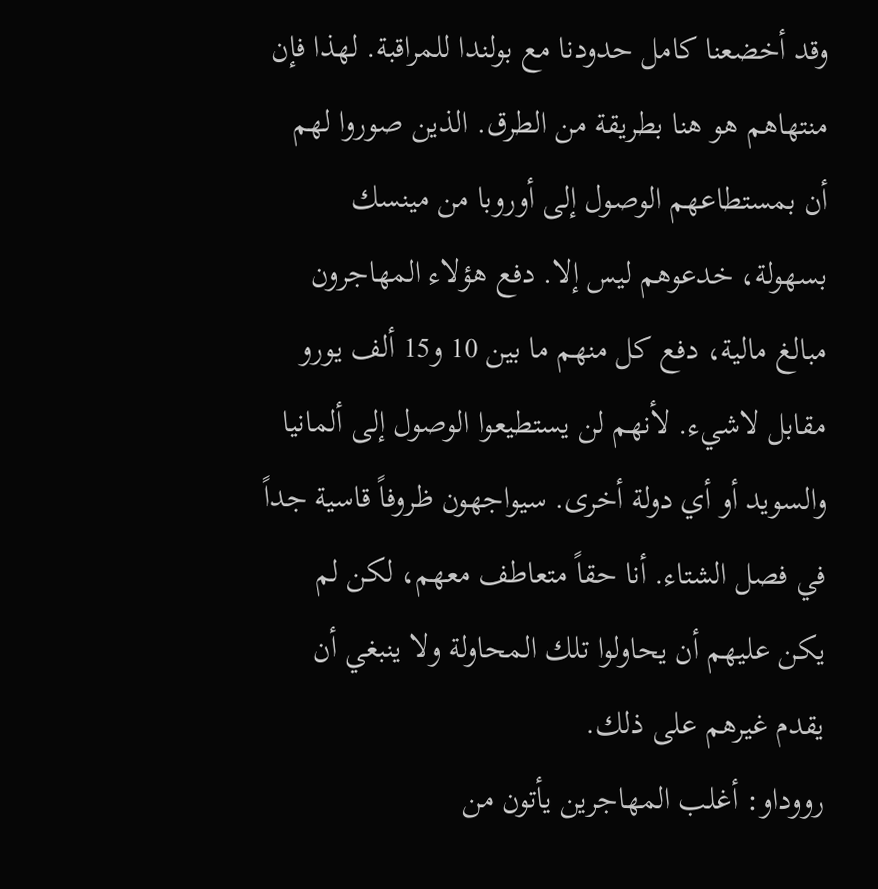وقد أخضعنا كامل حدودنا مع بولندا للمراقبة. لهذا فإن منتهاهم هو هنا بطريقة من الطرق. الذين صوروا لهم أن بمستطاعهم الوصول إلى أوروبا من مينسك بسهولة، خدعوهم ليس إلا. دفع هؤلاء المهاجرون مبالغ مالية، دفع كل منهم ما بين 10 و15 ألف يورو مقابل لاشيء. لأنهم لن يستطيعوا الوصول إلى ألمانيا والسويد أو أي دولة أخرى. سيواجهون ظروفاً قاسية جداً في فصل الشتاء. أنا حقاً متعاطف معهم، لكن لم يكن عليهم أن يحاولوا تلك المحاولة ولا ينبغي أن يقدم غيرهم على ذلك.
رووداو: أغلب المهاجرين يأتون من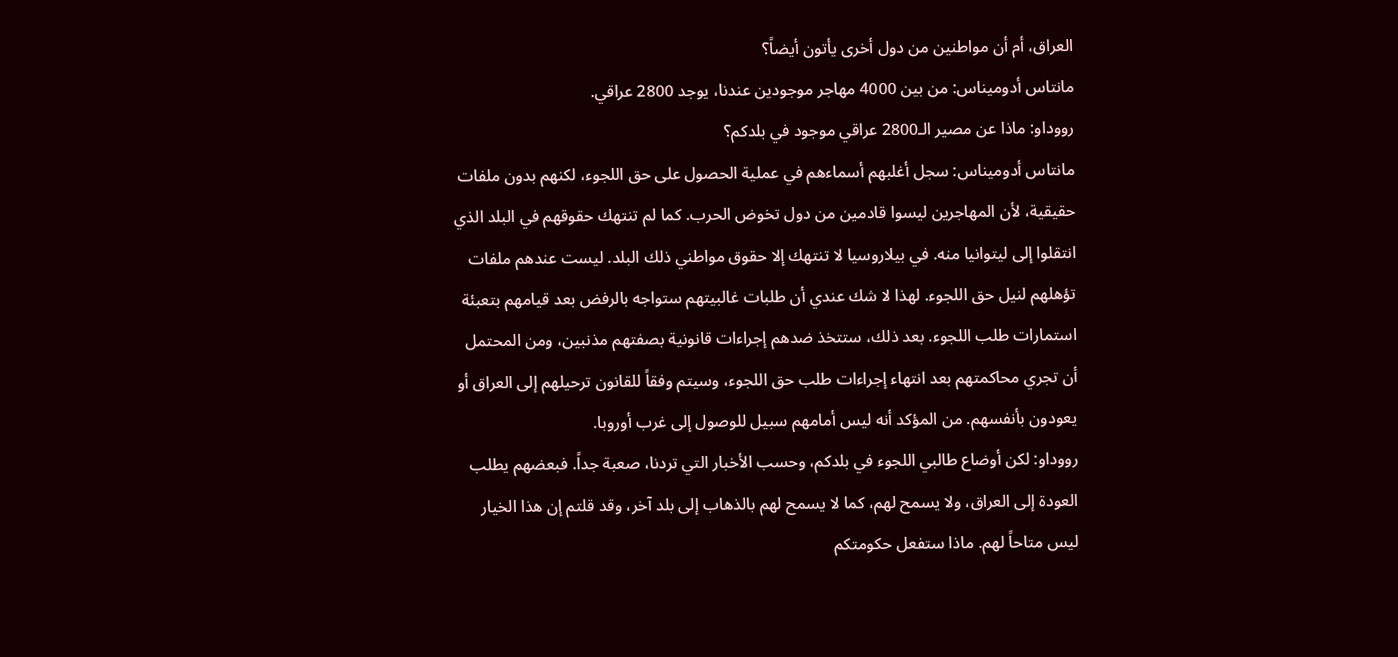العراق، أم أن مواطنين من دول أخرى يأتون أيضاً؟
مانتاس أدوميناس: من بين 4000 مهاجر موجودين عندنا، يوجد 2800 عراقي.
رووداو: ماذا عن مصير الـ2800 عراقي موجود في بلدكم؟
مانتاس أدوميناس: سجل أغلبهم أسماءهم في عملية الحصول على حق اللجوء، لكنهم بدون ملفات حقيقية، لأن المهاجرين ليسوا قادمين من دول تخوض الحرب. كما لم تنتهك حقوقهم في البلد الذي انتقلوا إلى ليتوانيا منه. في بيلاروسيا لا تنتهك إلا حقوق مواطني ذلك البلد. ليست عندهم ملفات تؤهلهم لنيل حق اللجوء. لهذا لا شك عندي أن طلبات غالبيتهم ستواجه بالرفض بعد قيامهم بتعبئة استمارات طلب اللجوء. بعد ذلك، ستتخذ ضدهم إجراءات قانونية بصفتهم مذنبين، ومن المحتمل أن تجري محاكمتهم بعد انتهاء إجراءات طلب حق اللجوء، وسيتم وفقاً للقانون ترحيلهم إلى العراق أو يعودون بأنفسهم. من المؤكد أنه ليس أمامهم سبيل للوصول إلى غرب أوروبا.
رووداو: لكن أوضاع طالبي اللجوء في بلدكم، وحسب الأخبار التي تردنا، صعبة جداً. فبعضهم يطلب العودة إلى العراق، ولا يسمح لهم، كما لا يسمح لهم بالذهاب إلى بلد آخر، وقد قلتم إن هذا الخيار ليس متاحاً لهم. ماذا ستفعل حكومتكم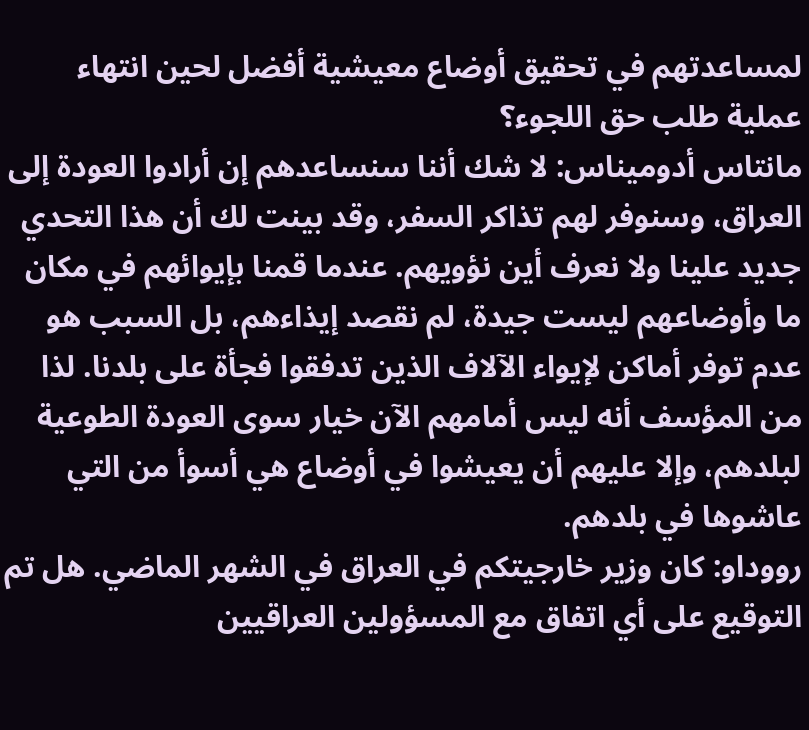لمساعدتهم في تحقيق أوضاع معيشية أفضل لحين انتهاء عملية طلب حق اللجوء؟
مانتاس أدوميناس: لا شك أننا سنساعدهم إن أرادوا العودة إلى العراق، وسنوفر لهم تذاكر السفر، وقد بينت لك أن هذا التحدي جديد علينا ولا نعرف أين نؤويهم. عندما قمنا بإيوائهم في مكان ما وأوضاعهم ليست جيدة، لم نقصد إيذاءهم، بل السبب هو عدم توفر أماكن لإيواء الآلاف الذين تدفقوا فجأة على بلدنا. لذا من المؤسف أنه ليس أمامهم الآن خيار سوى العودة الطوعية لبلدهم، وإلا عليهم أن يعيشوا في أوضاع هي أسوأ من التي عاشوها في بلدهم.
رووداو: كان وزير خارجيتكم في العراق في الشهر الماضي. هل تم التوقيع على أي اتفاق مع المسؤولين العراقيين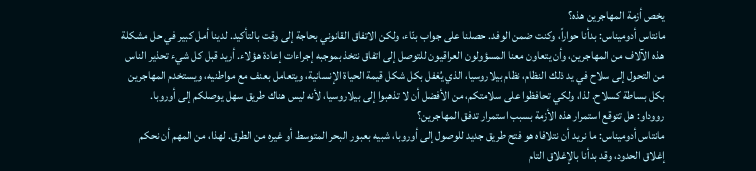يخص أزمة المهاجرين هذه؟
مانتاس أدوميناس: بدأنا حواراً، وكنت ضمن الوفد. حصلنا على جواب بنّاء، ولكن الاتفاق القانوني بحاجة إلى وقت بالتأكيد. لدينا أمل كبير في حل مشكلة هذه الآلاف من المهاجرين، وأن يتعاون معنا المسؤولون العراقيون للتوصل إلى اتفاق نتخذ بموجبه إجراءات إعادة هؤلاء. أريد قبل كل شيء تحذير الناس من التحول إلى سلاح في يد ذلك النظام، نظام بيلاروسيا، الذي يُغفل بكل شكل قيمة الحياة الإنسانية، ويتعامل بعنف مع مواطنيه، ويستخدم المهاجرين بكل بساطة كسلاح. لذا، ولكي تحافظوا على سلامتكم، من الأفضل أن لا تذهبوا إلى بيلاروسيا، لأنه ليس هناك طريق سهل يوصلكم إلى أوروبا.
رووداو: هل تتوقع استمرار هذه الأزمة بسبب استمرار تدفق المهاجرين؟
مانتاس أدوميناس: ما نريد أن نتلافاه هو فتح طريق جديد للوصول إلى أوروبا، شبيه بعبور البحر المتوسط أو غيره من الطرق. لهذا، من المهم أن نحكم إغلاق الحدود، وقد بدأنا بالإغلاق التام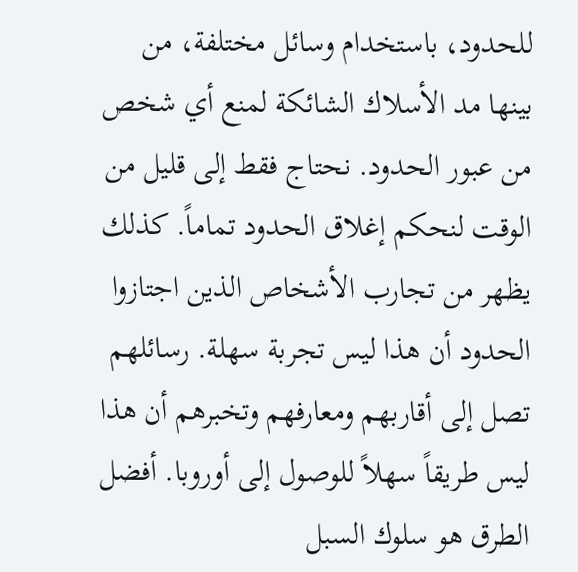للحدود، باستخدام وسائل مختلفة، من بينها مد الأسلاك الشائكة لمنع أي شخص من عبور الحدود. نحتاج فقط إلى قليل من الوقت لنحكم إغلاق الحدود تماماً. كذلك يظهر من تجارب الأشخاص الذين اجتازوا الحدود أن هذا ليس تجربة سهلة. رسائلهم تصل إلى أقاربهم ومعارفهم وتخبرهم أن هذا ليس طريقاً سهلاً للوصول إلى أوروبا. أفضل الطرق هو سلوك السبل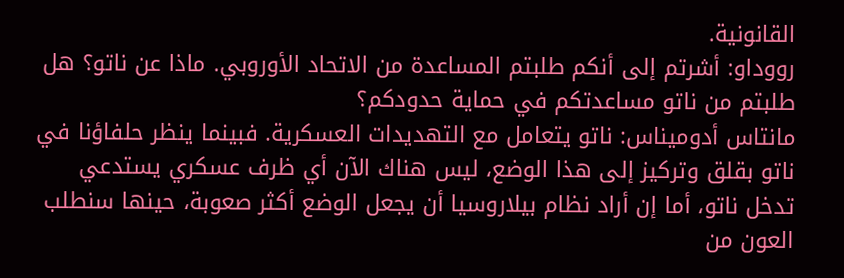القانونية.
رووداو: أشرتم إلى أنكم طلبتم المساعدة من الاتحاد الأوروبي. ماذا عن ناتو؟ هل طلبتم من ناتو مساعدتكم في حماية حدودكم؟
مانتاس أدوميناس: ناتو يتعامل مع التهديدات العسكرية. فبينما ينظر حلفاؤنا في ناتو بقلق وتركيز إلى هذا الوضع، ليس هناك الآن أي ظرف عسكري يستدعي تدخل ناتو، أما إن أراد نظام بيلاروسيا أن يجعل الوضع أكثر صعوبة، حينها سنطلب العون من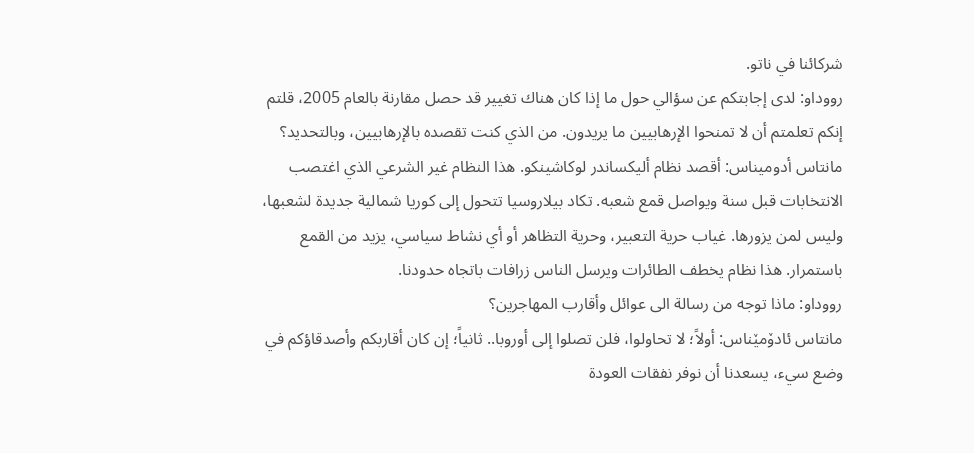شركائنا في ناتو.
رووداو: لدى إجابتكم عن سؤالي حول ما إذا كان هناك تغيير قد حصل مقارنة بالعام 2005، قلتم إنكم تعلمتم أن لا تمنحوا الإرهابيين ما يريدون. من الذي كنت تقصده بالإرهابيين، وبالتحديد؟
مانتاس أدوميناس: أقصد نظام أليكساندر لوكاشينكو. هذا النظام غير الشرعي الذي اغتصب الانتخابات قبل سنة ويواصل قمع شعبه. تكاد بيلاروسيا تتحول إلى كوريا شمالية جديدة لشعبها، وليس لمن يزورها. غياب حرية التعبير، وحرية التظاهر أو أي نشاط سياسي، يزيد من القمع باستمرار. هذا نظام يخطف الطائرات ويرسل الناس زرافات باتجاه حدودنا.
رووداو: ماذا توجه من رسالة الى عوائل وأقارب المهاجرين؟
مانتاس ئادۆمێناس: أولاً؛ لا تحاولوا، فلن تصلوا إلى أوروبا.. ثانياً؛ إن كان أقاربكم وأصدقاؤكم في وضع سيء، يسعدنا أن نوفر نفقات العودة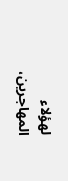لهؤلاء المهاجرين،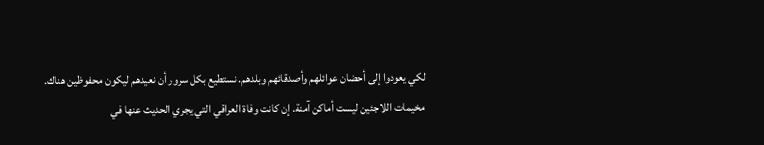لكي يعودوا إلى أحضان عوائلهم وأصدقائهم وبلدهم. نستطيع بكل سرور أن نعيدهم ليكون محفوظين هناك. مخيمات اللاجئين ليست أماكن آمنة. إن كانت وفاة العراقي التي يجري الحديث عنها في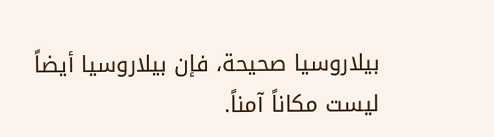بيلاروسيا صحيحة، فإن بيلاروسيا أيضاً ليست مكاناً آمناً.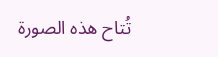تُتاح هذه الصورة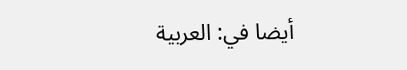أيضا في: العربية